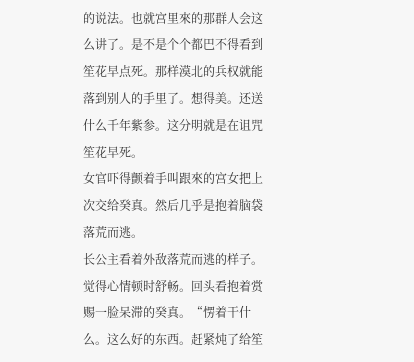的说法。也就宫里來的那群人会这么讲了。是不是个个都巴不得看到笙花早点死。那样漠北的兵权就能落到别人的手里了。想得美。还送什么千年紫参。这分明就是在诅咒笙花早死。
女官吓得颤着手叫跟來的宫女把上次交给癸真。然后几乎是抱着脑袋落荒而逃。
长公主看着外敌落荒而逃的样子。觉得心情顿时舒畅。回头看抱着赏赐一脸呆滞的癸真。“愣着干什么。这么好的东西。赶紧炖了给笙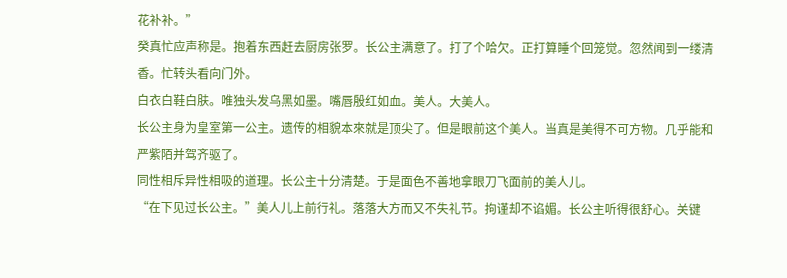花补补。”
癸真忙应声称是。抱着东西赶去厨房张罗。长公主满意了。打了个哈欠。正打算睡个回笼觉。忽然闻到一缕清香。忙转头看向门外。
白衣白鞋白肤。唯独头发乌黑如墨。嘴唇殷红如血。美人。大美人。
长公主身为皇室第一公主。遗传的相貌本來就是顶尖了。但是眼前这个美人。当真是美得不可方物。几乎能和严紫陌并驾齐驱了。
同性相斥异性相吸的道理。长公主十分清楚。于是面色不善地拿眼刀飞面前的美人儿。
“在下见过长公主。”美人儿上前行礼。落落大方而又不失礼节。拘谨却不谄媚。长公主听得很舒心。关键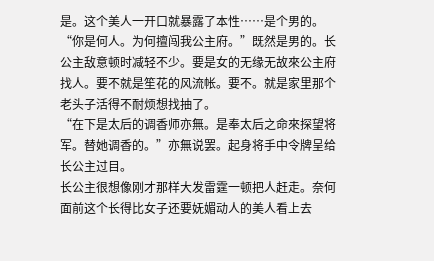是。这个美人一开口就暴露了本性……是个男的。
“你是何人。为何擅闯我公主府。”既然是男的。长公主敌意顿时减轻不少。要是女的无缘无故來公主府找人。要不就是笙花的风流帐。要不。就是家里那个老头子活得不耐烦想找抽了。
“在下是太后的调香师亦無。是奉太后之命來探望将军。替她调香的。”亦無说罢。起身将手中令牌呈给长公主过目。
长公主很想像刚才那样大发雷霆一顿把人赶走。奈何面前这个长得比女子还要妩媚动人的美人看上去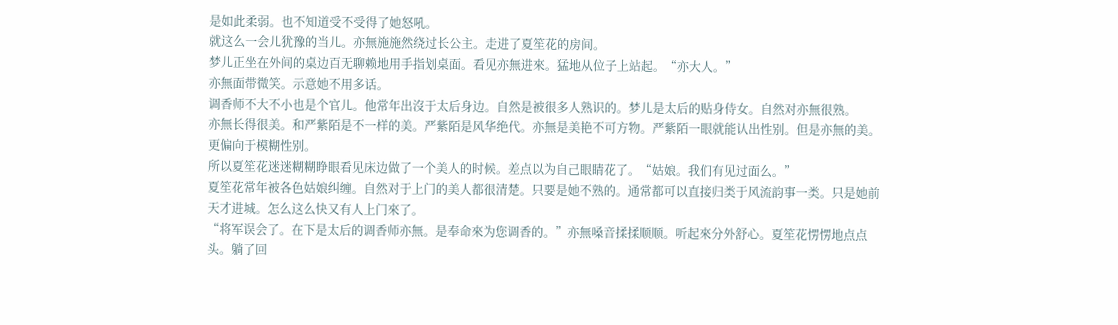是如此柔弱。也不知道受不受得了她怒吼。
就这么一会儿犹豫的当儿。亦無施施然绕过长公主。走进了夏笙花的房间。
梦儿正坐在外间的桌边百无聊赖地用手指划桌面。看见亦無进來。猛地从位子上站起。“亦大人。”
亦無面带微笑。示意她不用多话。
调香师不大不小也是个官儿。他常年出沒于太后身边。自然是被很多人熟识的。梦儿是太后的贴身侍女。自然对亦無很熟。
亦無长得很美。和严紫陌是不一样的美。严紫陌是风华绝代。亦無是美艳不可方物。严紫陌一眼就能认出性别。但是亦無的美。更偏向于模糊性别。
所以夏笙花迷迷糊糊睁眼看见床边做了一个美人的时候。差点以为自己眼睛花了。“姑娘。我们有见过面么。”
夏笙花常年被各色姑娘纠缠。自然对于上门的美人都很清楚。只要是她不熟的。通常都可以直接归类于风流韵事一类。只是她前天才进城。怎么这么快又有人上门來了。
“将军误会了。在下是太后的调香师亦無。是奉命來为您调香的。”亦無嗓音揉揉顺顺。听起來分外舒心。夏笙花愣愣地点点头。躺了回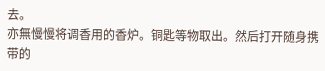去。
亦無慢慢将调香用的香炉。铜匙等物取出。然后打开随身携带的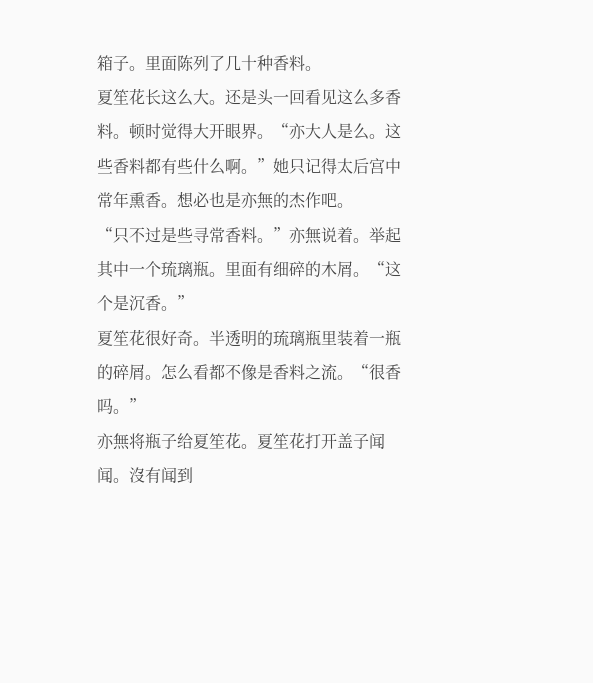箱子。里面陈列了几十种香料。
夏笙花长这么大。还是头一回看见这么多香料。顿时觉得大开眼界。“亦大人是么。这些香料都有些什么啊。”她只记得太后宫中常年熏香。想必也是亦無的杰作吧。
“只不过是些寻常香料。”亦無说着。举起其中一个琉璃瓶。里面有细碎的木屑。“这个是沉香。”
夏笙花很好奇。半透明的琉璃瓶里装着一瓶的碎屑。怎么看都不像是香料之流。“很香吗。”
亦無将瓶子给夏笙花。夏笙花打开盖子闻闻。沒有闻到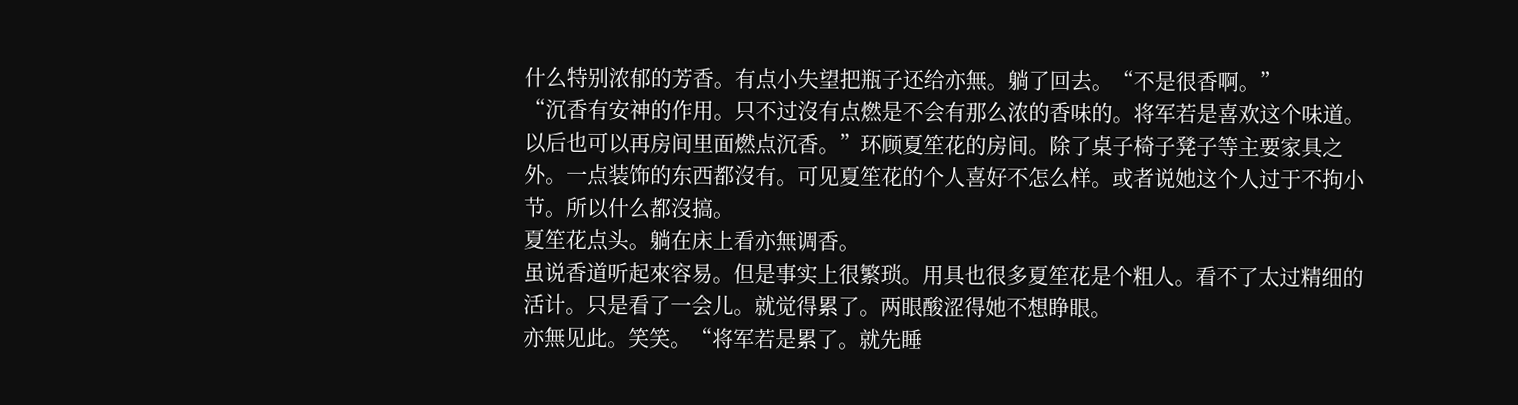什么特别浓郁的芳香。有点小失望把瓶子还给亦無。躺了回去。“不是很香啊。”
“沉香有安神的作用。只不过沒有点燃是不会有那么浓的香味的。将军若是喜欢这个味道。以后也可以再房间里面燃点沉香。”环顾夏笙花的房间。除了桌子椅子凳子等主要家具之外。一点装饰的东西都沒有。可见夏笙花的个人喜好不怎么样。或者说她这个人过于不拘小节。所以什么都沒搞。
夏笙花点头。躺在床上看亦無调香。
虽说香道听起來容易。但是事实上很繁琐。用具也很多夏笙花是个粗人。看不了太过精细的活计。只是看了一会儿。就觉得累了。两眼酸涩得她不想睁眼。
亦無见此。笑笑。“将军若是累了。就先睡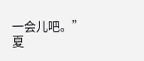一会儿吧。”
夏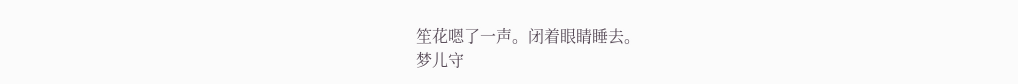笙花嗯了一声。闭着眼睛睡去。
梦儿守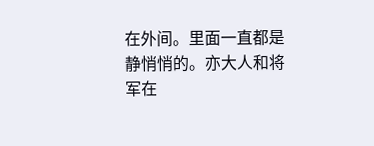在外间。里面一直都是静悄悄的。亦大人和将军在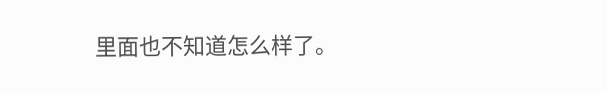里面也不知道怎么样了。